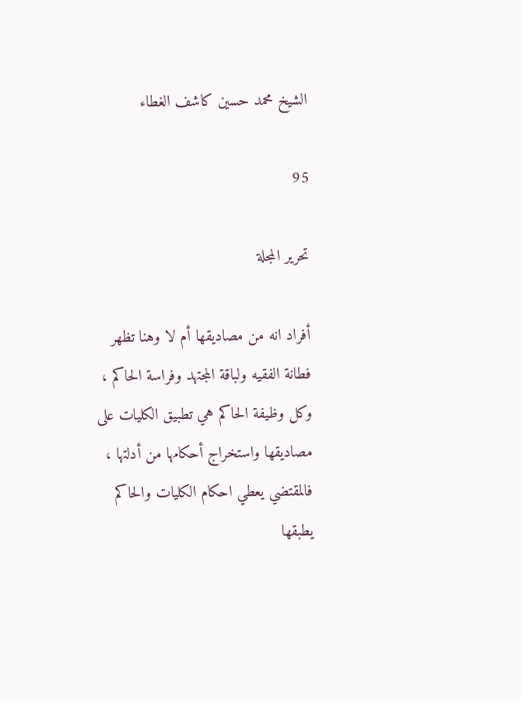الشيخ محمد حسين كاشف الغطاء

95

تحرير المجلة

أفراد انه من مصاديقها أم لا وهنا تظهر فطانة الفقيه ولباقة المجتهد وفراسة الحاكم ، وكل وظيفة الحاكم هي تطبيق الكليات على مصاديقها واستخراج أحكامها من أدلتها ، فالمقتضي يعطي احكام الكليات والحاكم يطبقها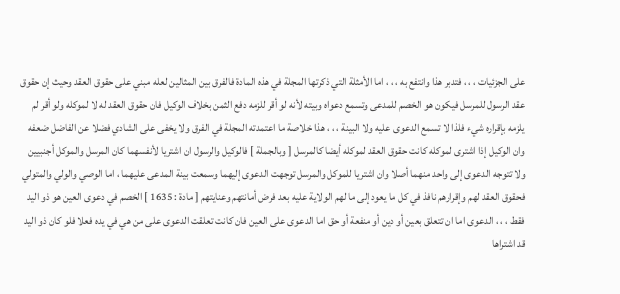على الجزئيات ، ، ، فتدبر هذا وانتفع به ، ، ، اما الأمثلة التي ذكرتها المجلة في هذه المادة فالفرق بين المثالين لعله مبني على حقوق العقد وحيث إن حقوق عقد الرسول للمرسل فيكون هو الخصم للمدعى وتسمع دعواه وبيته لأنه لو أقر للزمه دفع الثمن بخلاف الوكيل فان حقوق العقد له لا لموكله ولو أقر لم يلزمه بإقراره شيء فلذا لا تسمع الدعوى عليه ولا البينة ، ، ، هذا خلاصة ما اعتمدته المجلة في الفرق ولا يخفى على الشادي فضلا عن الفاضل ضعفه وان الوكيل إذا اشترى لموكله كانت حقوق العقد لموكله أيضا كالمرسل [ وبالجملة ] فالوكيل والرسول ان اشتريا لأنفسهما كان المرسل والموكل أجنبيين ولا تتوجه الدعوى إلى واحد منهما أصلا وان اشتريا للموكل والمرسل توجهت الدعوى إليهما وسمعت بينة المدعى عليهما ، اما الوصي والولي والمتولي فحقوق العقد لهم وإقرارهم نافذ في كل ما يعود إلى ما لهم الولاية عليه بعد فرض أمانتهم وعنايتهم [ مادة : 1635 ] الخصم في دعوى العين هو ذو اليد فقط ، ، ، الدعوى اما ان تتعلق بعين أو دين أو منفعة أو حق اما الدعوى على العين فان كانت تعلقت الدعوى على من هي في يده فعلا فلو كان ذو اليد قد اشتراها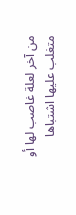من آخر لعلة غاصب لها أو متغلب عليها اشتباها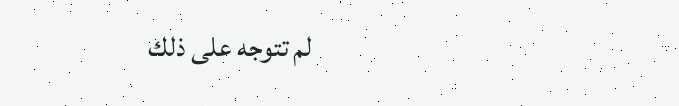لم تتوجه على ذلك